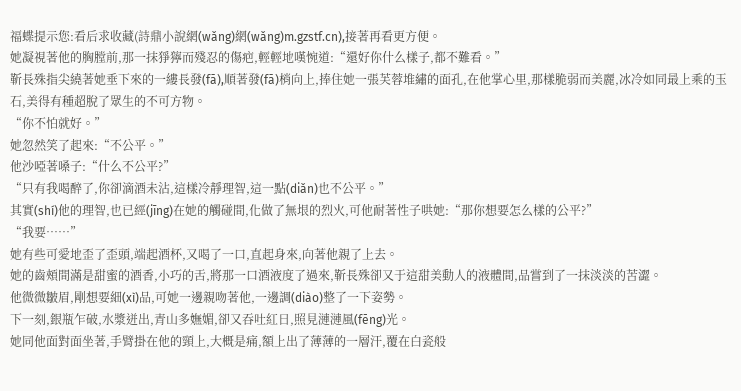福蝶提示您:看后求收藏(詩鼎小說網(wǎng)網(wǎng)m.gzstf.cn),接著再看更方便。
她凝視著他的胸膛前,那一抹猙獰而殘忍的傷疤,輕輕地嘆惋道:“還好你什么樣子,都不難看。”
靳長殊指尖繞著她垂下來的一縷長發(fā),順著發(fā)梢向上,捧住她一張芙蓉堆繡的面孔,在他掌心里,那樣脆弱而美麗,冰冷如同最上乘的玉石,美得有種超脫了眾生的不可方物。
“你不怕就好。”
她忽然笑了起來:“不公平。”
他沙啞著嗓子:“什么不公平?”
“只有我喝醉了,你卻滴酒未沾,這樣冷靜理智,這一點(diǎn)也不公平。”
其實(shí)他的理智,也已經(jīng)在她的觸碰間,化做了無垠的烈火,可他耐著性子哄她:“那你想要怎么樣的公平?”
“我要……”
她有些可愛地歪了歪頭,端起酒杯,又喝了一口,直起身來,向著他親了上去。
她的齒頰間滿是甜蜜的酒香,小巧的舌,將那一口酒液度了過來,靳長殊卻又于這甜美動人的液體間,品嘗到了一抹淡淡的苦澀。
他微微皺眉,剛想要細(xì)品,可她一邊親吻著他,一邊調(diào)整了一下姿勢。
下一刻,銀瓶乍破,水漿迸出,青山多嫵媚,卻又吞吐紅日,照見漣漣風(fēng)光。
她同他面對面坐著,手臂掛在他的頸上,大概是痛,額上出了薄薄的一層汗,覆在白瓷般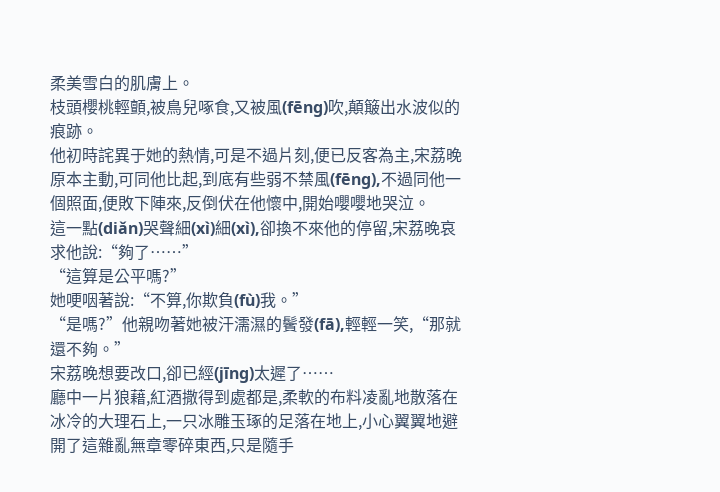柔美雪白的肌膚上。
枝頭櫻桃輕顫,被鳥兒啄食,又被風(fēng)吹,顛簸出水波似的痕跡。
他初時詫異于她的熱情,可是不過片刻,便已反客為主,宋荔晚原本主動,可同他比起,到底有些弱不禁風(fēng),不過同他一個照面,便敗下陣來,反倒伏在他懷中,開始嚶嚶地哭泣。
這一點(diǎn)哭聲細(xì)細(xì),卻換不來他的停留,宋荔晚哀求他說:“夠了……”
“這算是公平嗎?”
她哽咽著說:“不算,你欺負(fù)我。”
“是嗎?”他親吻著她被汗濡濕的鬢發(fā),輕輕一笑,“那就還不夠。”
宋荔晚想要改口,卻已經(jīng)太遲了……
廳中一片狼藉,紅酒撒得到處都是,柔軟的布料凌亂地散落在冰冷的大理石上,一只冰雕玉琢的足落在地上,小心翼翼地避開了這雜亂無章零碎東西,只是隨手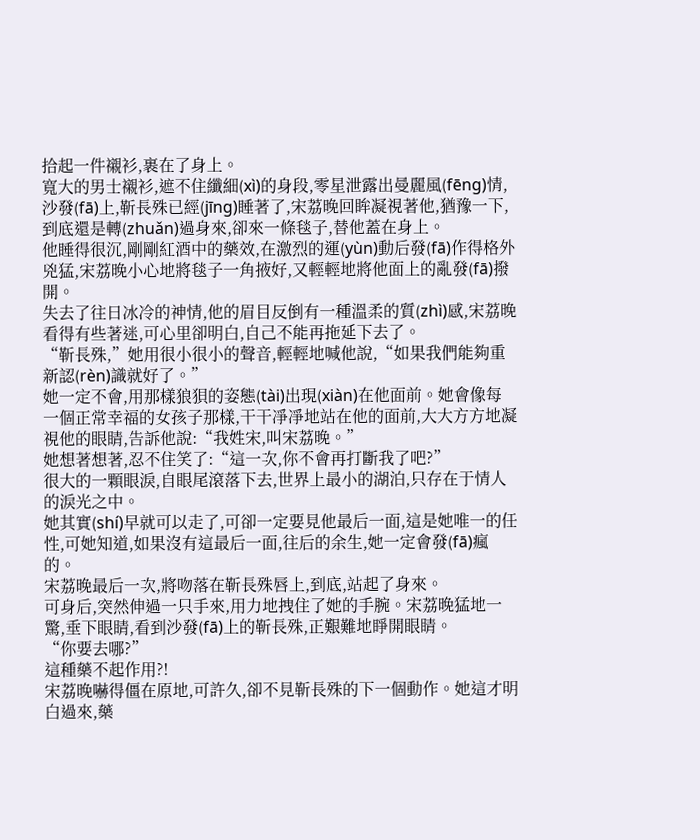拾起一件襯衫,裹在了身上。
寬大的男士襯衫,遮不住纖細(xì)的身段,零星泄露出曼麗風(fēng)情,沙發(fā)上,靳長殊已經(jīng)睡著了,宋荔晚回眸凝視著他,猶豫一下,到底還是轉(zhuǎn)過身來,卻來一條毯子,替他蓋在身上。
他睡得很沉,剛剛紅酒中的藥效,在激烈的運(yùn)動后發(fā)作得格外兇猛,宋荔晚小心地將毯子一角掖好,又輕輕地將他面上的亂發(fā)撥開。
失去了往日冰冷的神情,他的眉目反倒有一種溫柔的質(zhì)感,宋荔晚看得有些著迷,可心里卻明白,自己不能再拖延下去了。
“靳長殊,”她用很小很小的聲音,輕輕地喊他說,“如果我們能夠重新認(rèn)識就好了。”
她一定不會,用那樣狼狽的姿態(tài)出現(xiàn)在他面前。她會像每一個正常幸福的女孩子那樣,干干凈凈地站在他的面前,大大方方地凝視他的眼睛,告訴他說:“我姓宋,叫宋荔晚。”
她想著想著,忍不住笑了:“這一次,你不會再打斷我了吧?”
很大的一顆眼淚,自眼尾滾落下去,世界上最小的湖泊,只存在于情人的淚光之中。
她其實(shí)早就可以走了,可卻一定要見他最后一面,這是她唯一的任性,可她知道,如果沒有這最后一面,往后的余生,她一定會發(fā)瘋的。
宋荔晚最后一次,將吻落在靳長殊唇上,到底,站起了身來。
可身后,突然伸過一只手來,用力地拽住了她的手腕。宋荔晚猛地一驚,垂下眼睛,看到沙發(fā)上的靳長殊,正艱難地睜開眼睛。
“你要去哪?”
這種藥不起作用?!
宋荔晚嚇得僵在原地,可許久,卻不見靳長殊的下一個動作。她這才明白過來,藥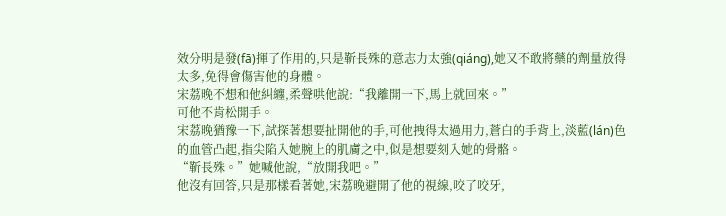效分明是發(fā)揮了作用的,只是靳長殊的意志力太強(qiáng),她又不敢將藥的劑量放得太多,免得會傷害他的身體。
宋荔晚不想和他糾纏,柔聲哄他說:“我離開一下,馬上就回來。”
可他不肯松開手。
宋荔晚猶豫一下,試探著想要扯開他的手,可他拽得太過用力,蒼白的手背上,淡藍(lán)色的血管凸起,指尖陷入她腕上的肌膚之中,似是想要刻入她的骨骼。
“靳長殊。”她喊他說,“放開我吧。”
他沒有回答,只是那樣看著她,宋荔晚避開了他的視線,咬了咬牙,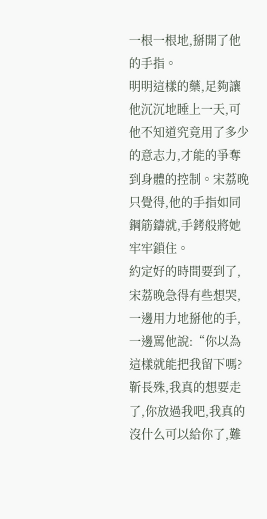一根一根地,掰開了他的手指。
明明這樣的藥,足夠讓他沉沉地睡上一天,可他不知道究竟用了多少的意志力,才能的爭奪到身體的控制。宋荔晚只覺得,他的手指如同鋼筋鑄就,手銬般將她牢牢鎖住。
約定好的時間要到了,宋荔晚急得有些想哭,一邊用力地掰他的手,一邊罵他說:“你以為這樣就能把我留下嗎?靳長殊,我真的想要走了,你放過我吧,我真的沒什么可以給你了,難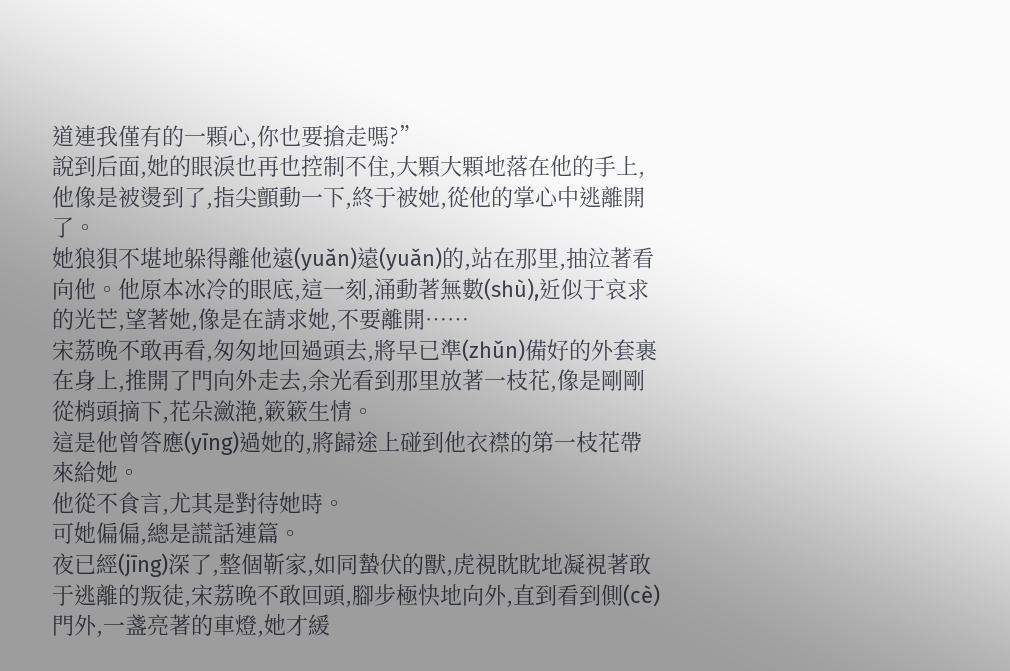道連我僅有的一顆心,你也要搶走嗎?”
說到后面,她的眼淚也再也控制不住,大顆大顆地落在他的手上,他像是被燙到了,指尖顫動一下,終于被她,從他的掌心中逃離開了。
她狼狽不堪地躲得離他遠(yuǎn)遠(yuǎn)的,站在那里,抽泣著看向他。他原本冰冷的眼底,這一刻,涌動著無數(shù),近似于哀求的光芒,望著她,像是在請求她,不要離開……
宋荔晚不敢再看,匆匆地回過頭去,將早已準(zhǔn)備好的外套裹在身上,推開了門向外走去,余光看到那里放著一枝花,像是剛剛從梢頭摘下,花朵瀲滟,簌簌生情。
這是他曾答應(yīng)過她的,將歸途上碰到他衣襟的第一枝花帶來給她。
他從不食言,尤其是對待她時。
可她偏偏,總是謊話連篇。
夜已經(jīng)深了,整個靳家,如同蟄伏的獸,虎視眈眈地凝視著敢于逃離的叛徒,宋荔晚不敢回頭,腳步極快地向外,直到看到側(cè)門外,一盞亮著的車燈,她才緩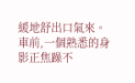緩地舒出口氣來。
車前,一個熟悉的身影正焦躁不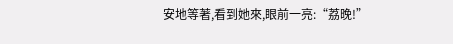安地等著,看到她來,眼前一亮:“荔晚!”